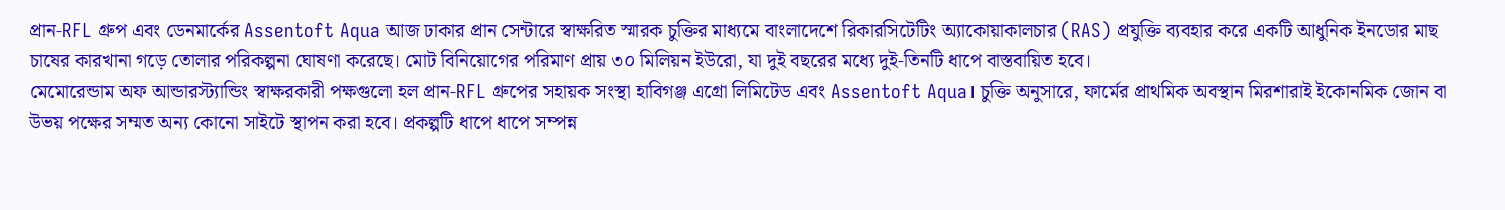প্রান‑RFL গ্রুপ এবং ডেনমার্কের Assentoft Aqua আজ ঢাকার প্রান সেন্টারে স্বাক্ষরিত স্মারক চুক্তির মাধ্যমে বাংলাদেশে রিকারসিটেটিং অ্যাকোয়াকালচার (RAS) প্রযুক্তি ব্যবহার করে একটি আধুনিক ইনডোর মাছ চাষের কারখানা গড়ে তোলার পরিকল্পনা ঘোষণা করেছে। মোট বিনিয়োগের পরিমাণ প্রায় ৩০ মিলিয়ন ইউরো, যা দুই বছরের মধ্যে দুই‑তিনটি ধাপে বাস্তবায়িত হবে।
মেমোরেন্ডাম অফ আন্ডারস্ট্যান্ডিং স্বাক্ষরকারী পক্ষগুলো হল প্রান‑RFL গ্রুপের সহায়ক সংস্থা হাবিগঞ্জ এগ্রো লিমিটেড এবং Assentoft Aqua। চুক্তি অনুসারে, ফার্মের প্রাথমিক অবস্থান মিরশারাই ইকোনমিক জোন বা উভয় পক্ষের সম্মত অন্য কোনো সাইটে স্থাপন করা হবে। প্রকল্পটি ধাপে ধাপে সম্পন্ন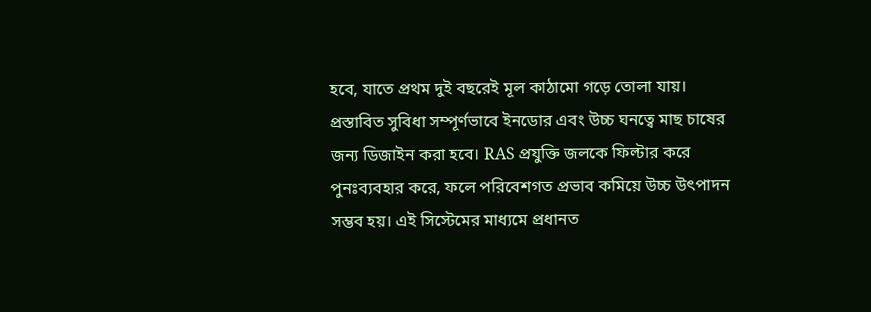হবে, যাতে প্রথম দুই বছরেই মূল কাঠামো গড়ে তোলা যায়।
প্রস্তাবিত সুবিধা সম্পূর্ণভাবে ইনডোর এবং উচ্চ ঘনত্বে মাছ চাষের জন্য ডিজাইন করা হবে। RAS প্রযুক্তি জলকে ফিল্টার করে পুনঃব্যবহার করে, ফলে পরিবেশগত প্রভাব কমিয়ে উচ্চ উৎপাদন সম্ভব হয়। এই সিস্টেমের মাধ্যমে প্রধানত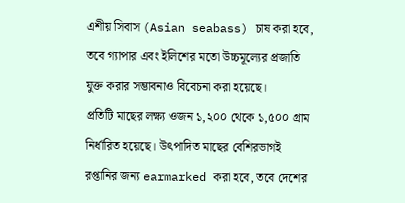এশীয় সিবাস (Asian seabass) চাষ করা হবে, তবে গ্যাপার এবং ইলিশের মতো উচ্চমূল্যের প্রজাতি যুক্ত করার সম্ভাবনাও বিবেচনা করা হয়েছে।
প্রতিটি মাছের লক্ষ্য ওজন ১,২০০ থেকে ১,৫০০ গ্রাম নির্ধারিত হয়েছে। উৎপাদিত মাছের বেশিরভাগই রপ্তানির জন্য earmarked করা হবে, তবে দেশের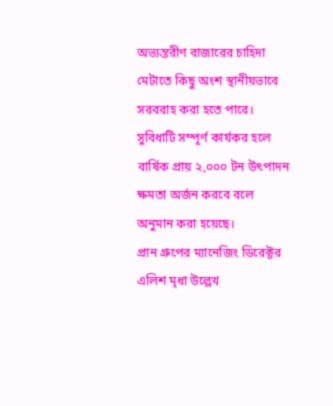অভ্যন্তরীণ বাজারের চাহিদা মেটাতে কিছু অংশ স্থানীয়ভাবে সরবরাহ করা হতে পারে। সুবিধাটি সম্পূর্ণ কার্যকর হলে বার্ষিক প্রায় ২,০০০ টন উৎপাদন ক্ষমতা অর্জন করবে বলে অনুমান করা হয়েছে।
প্রান গ্রুপের ম্যানেজিং ডিরেক্টর এলিশ মৃধা উল্লেখ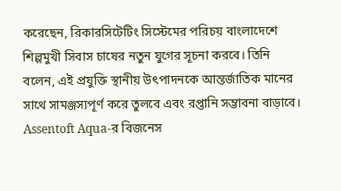করেছেন, রিকারসিটেটিং সিস্টেমের পরিচয় বাংলাদেশে শিল্পমুখী সিবাস চাষের নতুন যুগের সূচনা করবে। তিনি বলেন, এই প্রযুক্তি স্থানীয় উৎপাদনকে আন্তর্জাতিক মানের সাথে সামঞ্জস্যপূর্ণ করে তুলবে এবং রপ্তানি সম্ভাবনা বাড়াবে।
Assentoft Aqua-র বিজনেস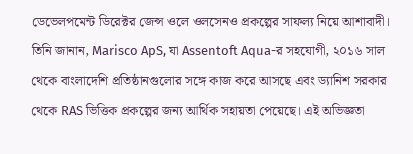ডেভেলপমেন্ট ডিরেক্টর জেন্স ওলে ওলসেনও প্রকল্পের সাফল্য নিয়ে আশাবাদী। তিনি জানান, Marisco ApS, যা Assentoft Aqua-র সহযোগী, ২০১৬ সাল থেকে বাংলাদেশি প্রতিষ্ঠানগুলোর সঙ্গে কাজ করে আসছে এবং ড্যানিশ সরকার থেকে RAS ভিত্তিক প্রকল্পের জন্য আর্থিক সহায়তা পেয়েছে। এই অভিজ্ঞতা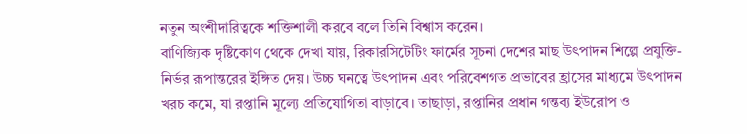নতুন অংশীদারিত্বকে শক্তিশালী করবে বলে তিনি বিশ্বাস করেন।
বাণিজ্যিক দৃষ্টিকোণ থেকে দেখা যায়, রিকারসিটেটিং ফার্মের সূচনা দেশের মাছ উৎপাদন শিল্পে প্রযুক্তি-নির্ভর রূপান্তরের ইঙ্গিত দেয়। উচ্চ ঘনত্বে উৎপাদন এবং পরিবেশগত প্রভাবের হ্রাসের মাধ্যমে উৎপাদন খরচ কমে, যা রপ্তানি মূল্যে প্রতিযোগিতা বাড়াবে। তাছাড়া, রপ্তানির প্রধান গন্তব্য ইউরোপ ও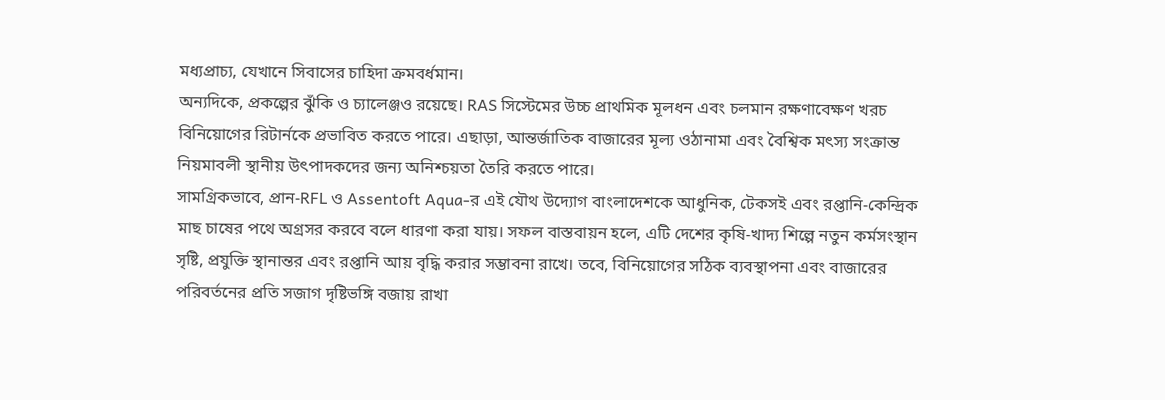মধ্যপ্রাচ্য, যেখানে সিবাসের চাহিদা ক্রমবর্ধমান।
অন্যদিকে, প্রকল্পের ঝুঁকি ও চ্যালেঞ্জও রয়েছে। RAS সিস্টেমের উচ্চ প্রাথমিক মূলধন এবং চলমান রক্ষণাবেক্ষণ খরচ বিনিয়োগের রিটার্নকে প্রভাবিত করতে পারে। এছাড়া, আন্তর্জাতিক বাজারের মূল্য ওঠানামা এবং বৈশ্বিক মৎস্য সংক্রান্ত নিয়মাবলী স্থানীয় উৎপাদকদের জন্য অনিশ্চয়তা তৈরি করতে পারে।
সামগ্রিকভাবে, প্রান‑RFL ও Assentoft Aqua-র এই যৌথ উদ্যোগ বাংলাদেশকে আধুনিক, টেকসই এবং রপ্তানি-কেন্দ্রিক মাছ চাষের পথে অগ্রসর করবে বলে ধারণা করা যায়। সফল বাস্তবায়ন হলে, এটি দেশের কৃষি-খাদ্য শিল্পে নতুন কর্মসংস্থান সৃষ্টি, প্রযুক্তি স্থানান্তর এবং রপ্তানি আয় বৃদ্ধি করার সম্ভাবনা রাখে। তবে, বিনিয়োগের সঠিক ব্যবস্থাপনা এবং বাজারের পরিবর্তনের প্রতি সজাগ দৃষ্টিভঙ্গি বজায় রাখা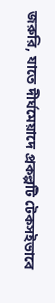জরুরি, যাতে দীর্ঘমেয়াদে প্রকল্পটি টেকসইভাবে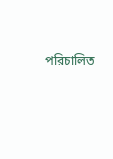পরিচালিত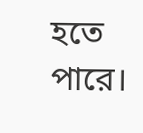হতে পারে।